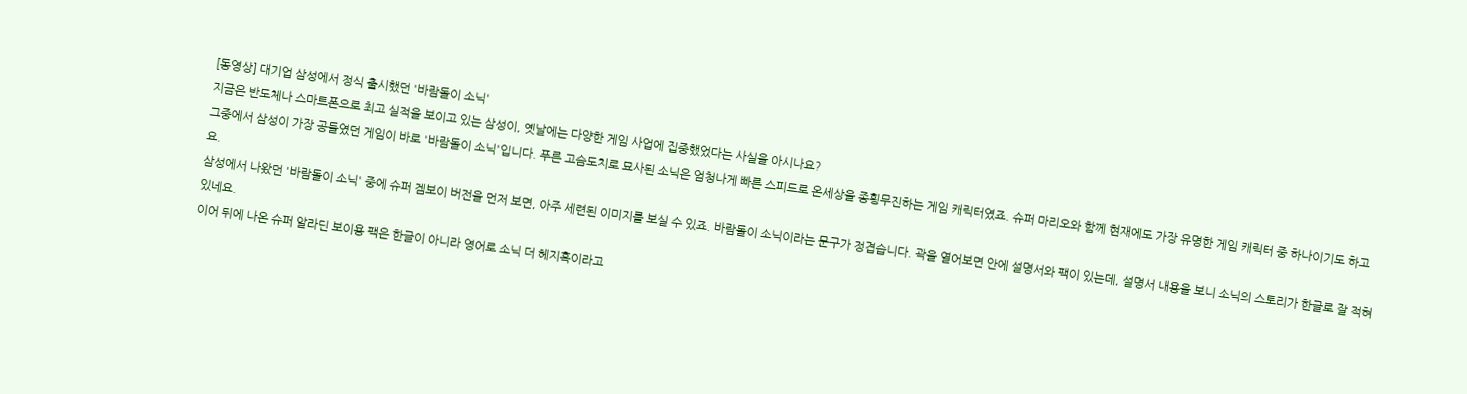[동영상] 대기업 삼성에서 정식 출시했던 '바람돌이 소닉'
지금은 반도체나 스마트폰으로 최고 실적을 보이고 있는 삼성이, 옛날에는 다양한 게임 사업에 집중했었다는 사실을 아시나요?
그중에서 삼성이 가장 공들였던 게임이 바로 '바람돌이 소닉'입니다. 푸른 고슴도치로 묘사된 소닉은 엄청나게 빠른 스피드로 온세상을 종횡무진하는 게임 캐릭터였죠. 슈퍼 마리오와 함께 현재에도 가장 유명한 게임 캐릭터 중 하나이기도 하고요.
삼성에서 나왔던 '바람돌이 소닉' 중에 슈퍼 겜보이 버전을 먼저 보면, 아주 세련된 이미지를 보실 수 있죠. 바람돌이 소닉이라는 문구가 정겹습니다. 곽을 열어보면 안에 설명서와 팩이 있는데, 설명서 내용을 보니 소닉의 스토리가 한글로 잘 적혀 있네요.
이어 뒤에 나온 슈퍼 알라딘 보이용 팩은 한글이 아니라 영어로 소닉 더 헤지혹이라고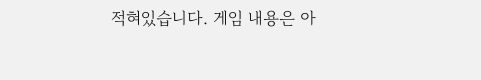적혀있습니다. 게임 내용은 아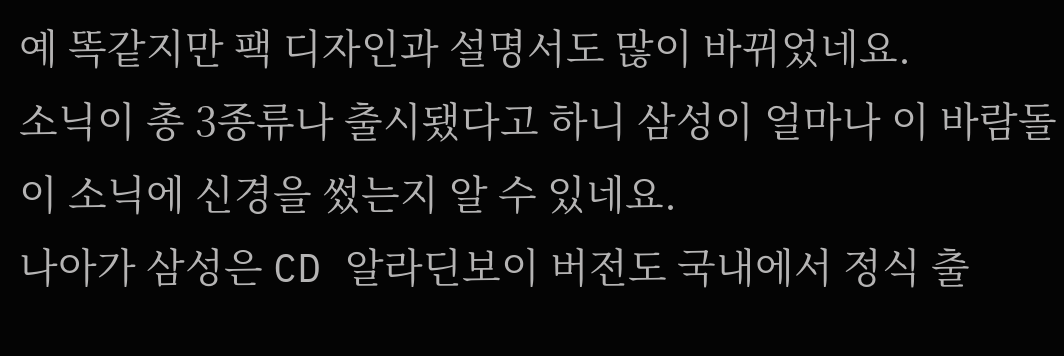예 똑같지만 팩 디자인과 설명서도 많이 바뀌었네요.
소닉이 총 3종류나 출시됐다고 하니 삼성이 얼마나 이 바람돌이 소닉에 신경을 썼는지 알 수 있네요.
나아가 삼성은 CD 알라딘보이 버전도 국내에서 정식 출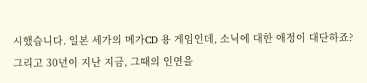시했습니다. 일본 세가의 메가CD 용 게임인데, 소닉에 대한 애정이 대단하죠?
그리고 30년이 지난 지금, 그때의 인연을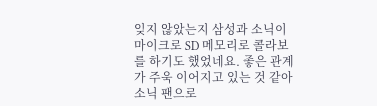잊지 않았는지 삼성과 소닉이 마이크로 SD 메모리로 콜라보를 하기도 했었네요. 좋은 관계가 주욱 이어지고 있는 것 같아 소닉 팬으로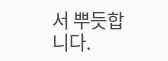서 뿌듯합니다.